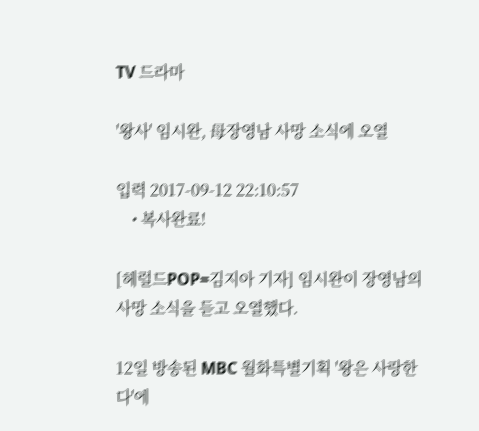TV 드라마

'왕사' 임시완, 母장영남 사망 소식에 오열

입력 2017-09-12 22:10:57
    • 복사완료!

[헤럴드POP=김지아 기자] 임시완이 장영남의 사망 소식을 듣고 오열했다.

12일 방송된 MBC 월화특별기획 '왕은 사랑한다'에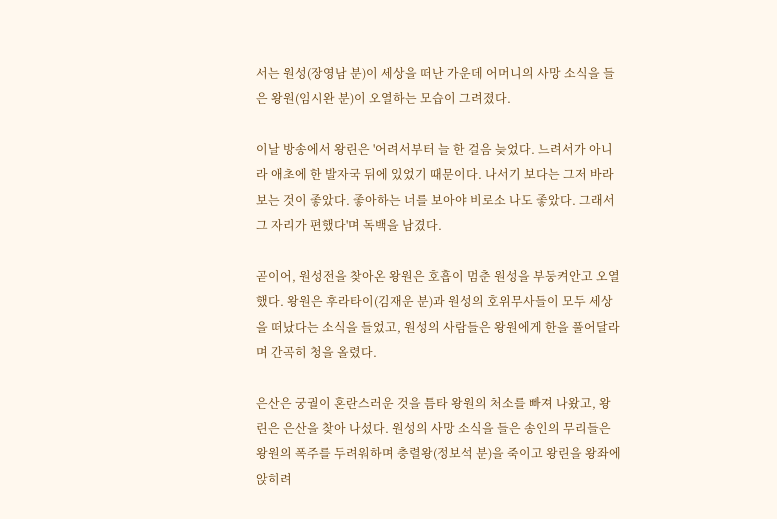서는 원성(장영남 분)이 세상을 떠난 가운데 어머니의 사망 소식을 들은 왕원(임시완 분)이 오열하는 모습이 그려졌다.

이날 방송에서 왕린은 '어려서부터 늘 한 걸음 늦었다. 느려서가 아니라 애초에 한 발자국 뒤에 있었기 때문이다. 나서기 보다는 그저 바라보는 것이 좋았다. 좋아하는 너를 보아야 비로소 나도 좋았다. 그래서 그 자리가 편했다'며 독백을 남겼다.

곧이어, 원성전을 찾아온 왕원은 호흡이 멈춘 원성을 부둥켜안고 오열했다. 왕원은 후라타이(김재운 분)과 원성의 호위무사들이 모두 세상을 떠났다는 소식을 들었고, 원성의 사람들은 왕원에게 한을 풀어달라며 간곡히 청을 올렸다.

은산은 궁궐이 혼란스러운 것을 틈타 왕원의 처소를 빠져 나왔고, 왕린은 은산을 찾아 나섰다. 원성의 사망 소식을 들은 송인의 무리들은 왕원의 폭주를 두려워하며 충렬왕(정보석 분)을 죽이고 왕린을 왕좌에 앉히려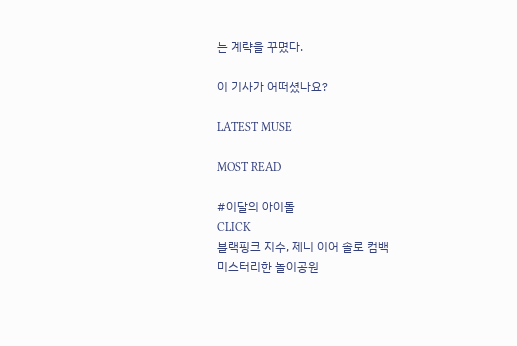는 계략을 꾸몄다.

이 기사가 어떠셨나요?

LATEST MUSE

MOST READ

#이달의 아이돌
CLICK
블랙핑크 지수, 제니 이어 솔로 컴백
미스터리한 놀이공원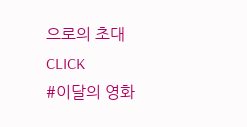으로의 초대
CLICK
#이달의 영화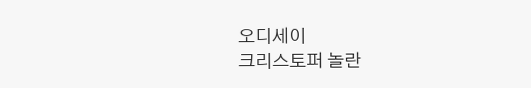오디세이
크리스토퍼 놀란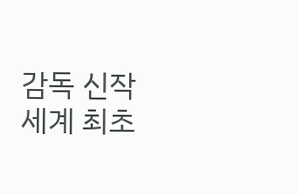감독 신작
세계 최초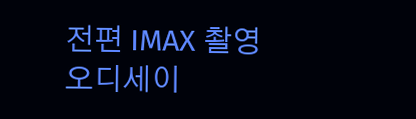전편 IMAX 촬영
오디세이